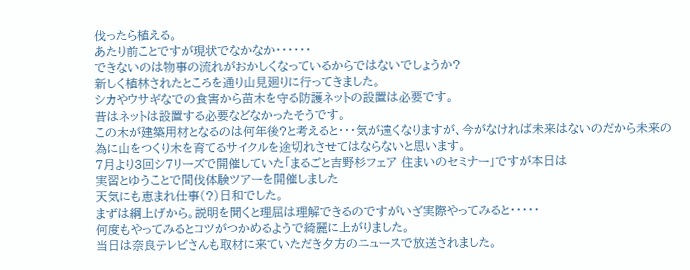伐ったら植える。
あたり前ことですが現状でなかなか・・・・・・
できないのは物事の流れがおかしくなっているからではないでしょうか?
新しく植林されたところを通り山見廻りに行ってきました。
シカやウサギなでの食害から苗木を守る防護ネットの設置は必要です。
昔はネットは設置する必要などなかったそうです。
この木が建築用材となるのは何年後?と考えると・・・気が遠くなりますが、今がなければ未来はないのだから未来の為に山をつくり木を育てるサイクルを途切れさせてはならないと思います。
7月より3回シ7リーズで開催していた「まるごと吉野杉フェア 住まいのセミナー」ですが本日は
実習とゆうことで間伐体験ツアーを開催しました
天気にも恵まれ仕事(?)日和でした。
まずは綱上げから。説明を聞くと理屈は理解できるのですがいざ実際やってみると・・・・・
何度もやってみるとコツがつかめるようで綺麗に上がりました。
当日は奈良テレビさんも取材に来ていただき夕方のニュースで放送されました。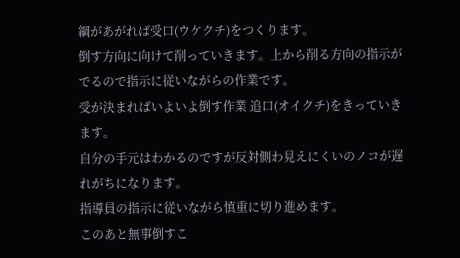綱があがれば受口(ウケクチ)をつくります。
倒す方向に向けて削っていきます。上から削る方向の指示がでるので指示に従いながらの作業です。
受が決まればいよいよ倒す作業 追口(オイクチ)をきっていきます。
自分の手元はわかるのですが反対側わ見えにくいのノコが遅れがちになります。
指導員の指示に従いながら慎重に切り進めます。
このあと無事倒すこ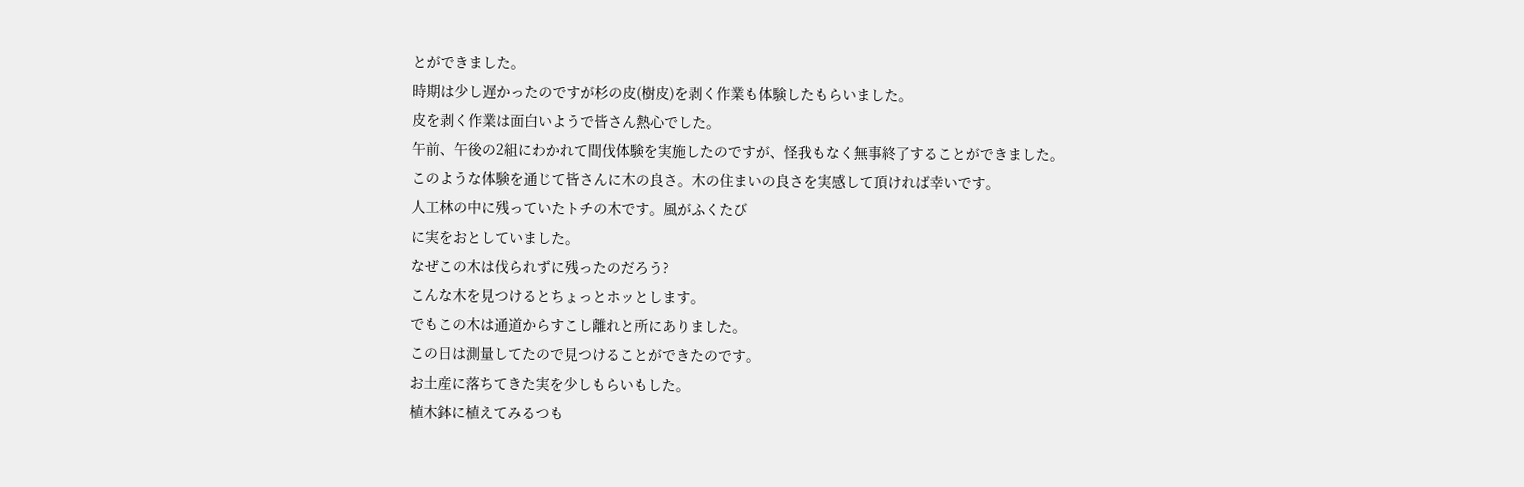とができました。
時期は少し遅かったのですが杉の皮(樹皮)を剥く作業も体験したもらいました。
皮を剥く作業は面白いようで皆さん熱心でした。
午前、午後の2組にわかれて間伐体験を実施したのですが、怪我もなく無事終了することができました。
このような体験を通じて皆さんに木の良さ。木の住まいの良さを実感して頂ければ幸いです。
人工林の中に残っていたトチの木です。風がふくたび
に実をおとしていました。
なぜこの木は伐られずに残ったのだろう?
こんな木を見つけるとちょっとホッとします。
でもこの木は通道からすこし離れと所にありました。
この日は測量してたので見つけることができたのです。
お土産に落ちてきた実を少しもらいもした。
植木鉢に植えてみるつも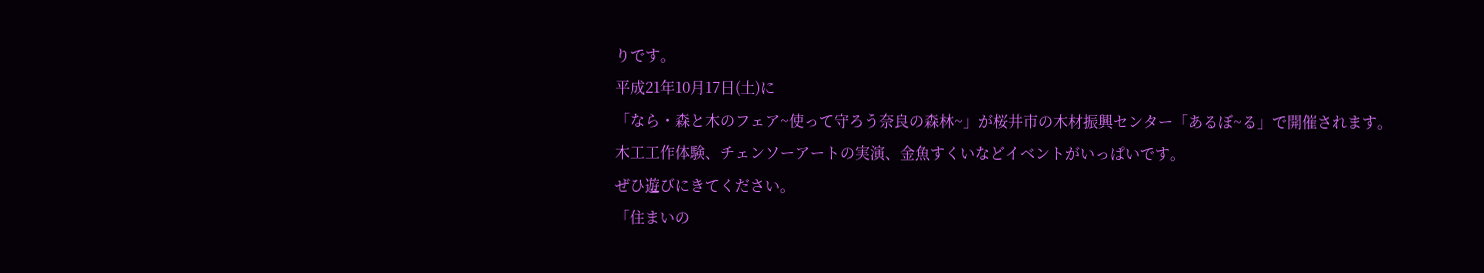りです。
平成21年10月17日(土)に
「なら・森と木のフェア~使って守ろう奈良の森林~」が桜井市の木材振興センター「あるぼ~る」で開催されます。
木工工作体験、チェンソーアートの実演、金魚すくいなどイベントがいっぱいです。
ぜひ遊びにきてください。
「住まいの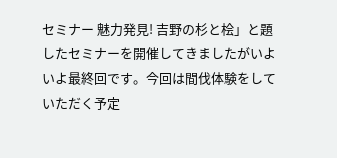セミナー 魅力発見! 吉野の杉と桧」と題したセミナーを開催してきましたがいよいよ最終回です。今回は間伐体験をしていただく予定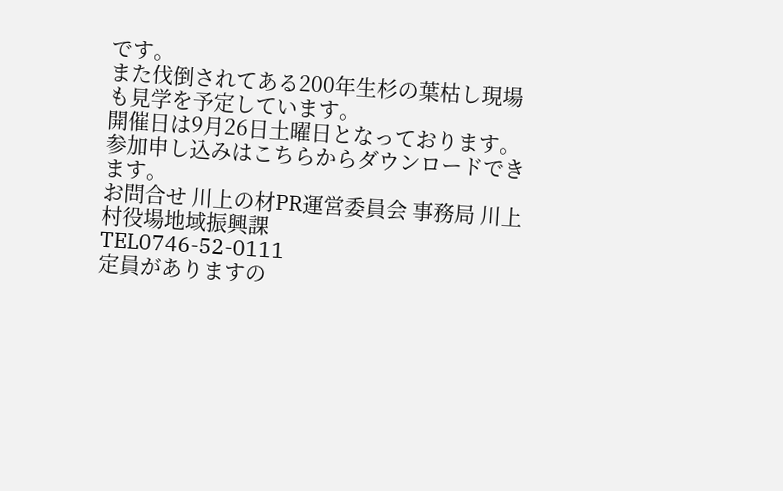です。
また伐倒されてある200年生杉の葉枯し現場も見学を予定しています。
開催日は9月26日土曜日となっております。
参加申し込みはこちらからダウンロードできます。
お問合せ 川上の材PR運営委員会 事務局 川上村役場地域振興課
TEL0746-52-0111
定員がありますの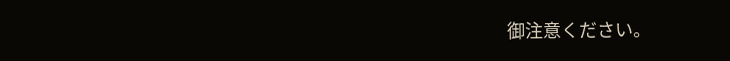御注意ください。